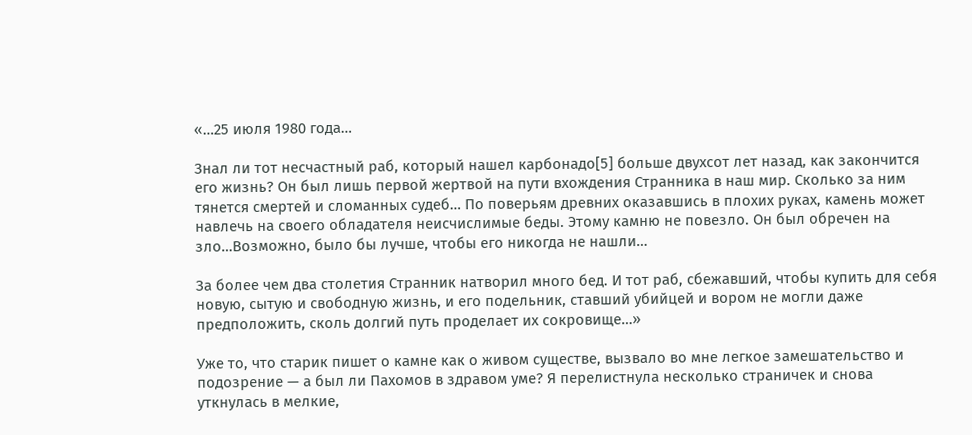«…25 июля 1980 года…

Знал ли тот несчастный раб, который нашел карбонадо[5] больше двухсот лет назад, как закончится его жизнь? Он был лишь первой жертвой на пути вхождения Странника в наш мир. Сколько за ним тянется смертей и сломанных судеб… По поверьям древних оказавшись в плохих руках, камень может навлечь на своего обладателя неисчислимые беды. Этому камню не повезло. Он был обречен на зло…Возможно, было бы лучше, чтобы его никогда не нашли…

За более чем два столетия Странник натворил много бед. И тот раб, сбежавший, чтобы купить для себя новую, сытую и свободную жизнь, и его подельник, ставший убийцей и вором не могли даже предположить, сколь долгий путь проделает их сокровище…»

Уже то, что старик пишет о камне как о живом существе, вызвало во мне легкое замешательство и подозрение — а был ли Пахомов в здравом уме? Я перелистнула несколько страничек и снова уткнулась в мелкие,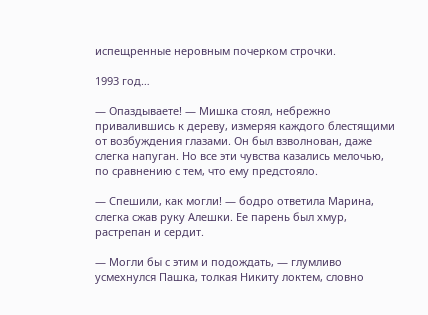испещренные неровным почерком строчки.

1993 год…

— Опаздываете! — Мишка стоял, небрежно привалившись к дереву, измеряя каждого блестящими от возбуждения глазами. Он был взволнован, даже слегка напуган. Но все эти чувства казались мелочью, по сравнению с тем, что ему предстояло.

— Спешили, как могли! — бодро ответила Марина, слегка сжав руку Алешки. Ее парень был хмур, растрепан и сердит.

— Могли бы с этим и подождать, — глумливо усмехнулся Пашка, толкая Никиту локтем, словно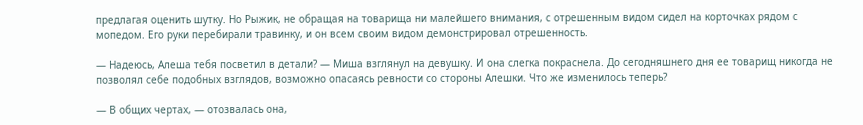предлагая оценить шутку. Но Рыжик, не обращая на товарища ни малейшего внимания, с отрешенным видом сидел на корточках рядом с мопедом. Его руки перебирали травинку, и он всем своим видом демонстрировал отрешенность.

— Надеюсь, Алеша тебя посветил в детали? — Миша взглянул на девушку. И она слегка покраснела. До сегодняшнего дня ее товарищ никогда не позволял себе подобных взглядов, возможно опасаясь ревности со стороны Алешки. Что же изменилось теперь?

— В общих чертах, — отозвалась она,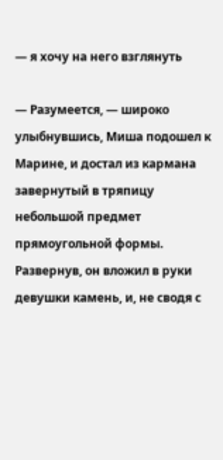— я хочу на него взглянуть

— Разумеется, — широко улыбнувшись, Миша подошел к Марине, и достал из кармана завернутый в тряпицу небольшой предмет прямоугольной формы. Развернув, он вложил в руки девушки камень, и, не сводя с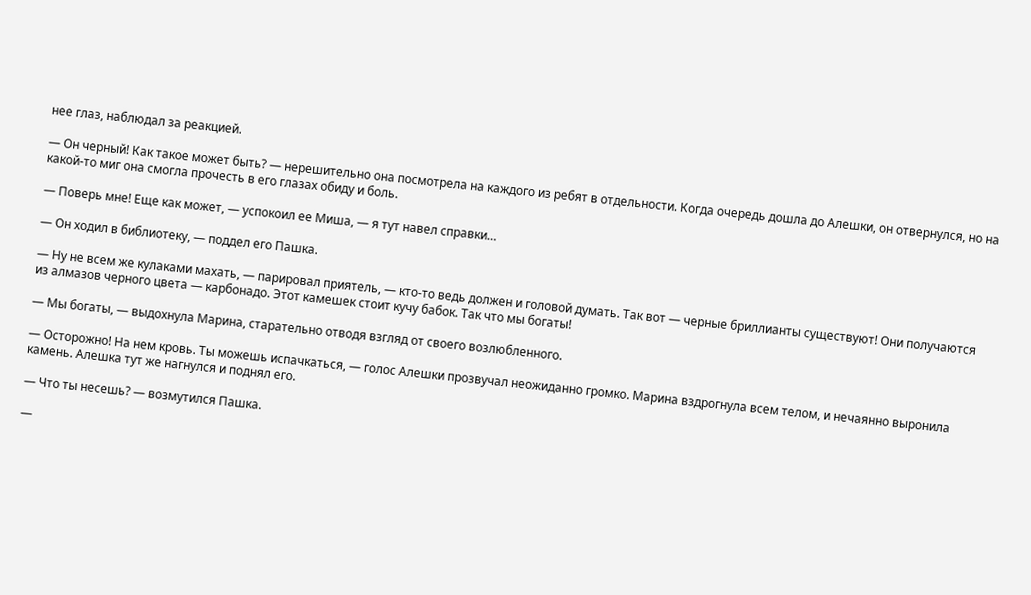нее глаз, наблюдал за реакцией.

— Он черный! Как такое может быть? — нерешительно она посмотрела на каждого из ребят в отдельности. Когда очередь дошла до Алешки, он отвернулся, но на какой-то миг она смогла прочесть в его глазах обиду и боль.

— Поверь мне! Еще как может, — успокоил ее Миша, — я тут навел справки…

— Он ходил в библиотеку, — поддел его Пашка.

— Ну не всем же кулаками махать, — парировал приятель, — кто-то ведь должен и головой думать. Так вот — черные бриллианты существуют! Они получаются из алмазов черного цвета — карбонадо. Этот камешек стоит кучу бабок. Так что мы богаты!

— Мы богаты, — выдохнула Марина, старательно отводя взгляд от своего возлюбленного.

— Осторожно! На нем кровь. Ты можешь испачкаться, — голос Алешки прозвучал неожиданно громко. Марина вздрогнула всем телом, и нечаянно выронила камень. Алешка тут же нагнулся и поднял его.

— Что ты несешь? — возмутился Пашка.

—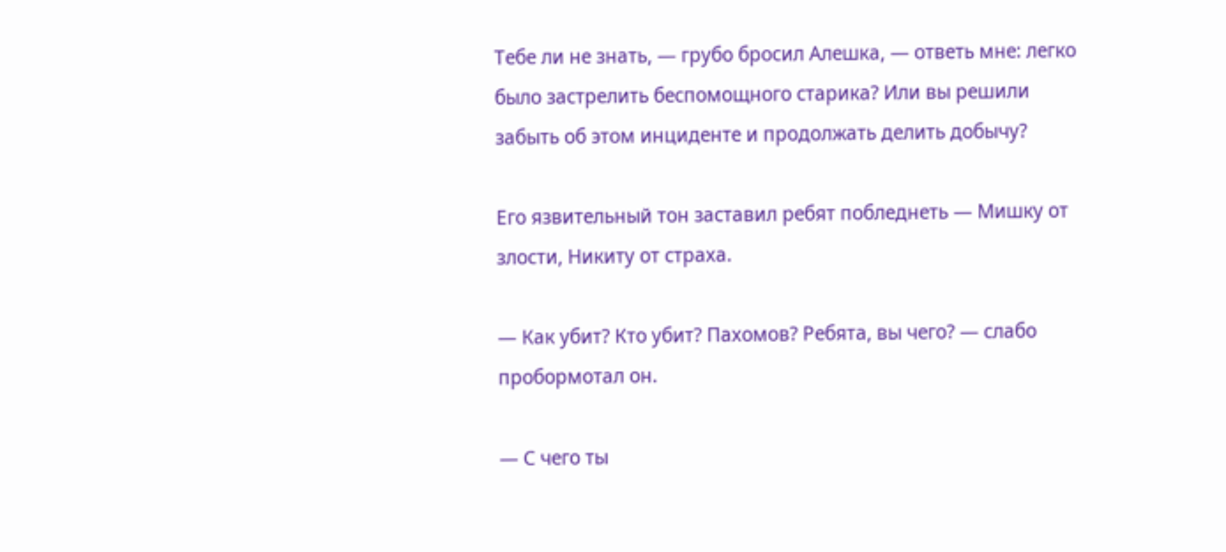Тебе ли не знать, — грубо бросил Алешка, — ответь мне: легко было застрелить беспомощного старика? Или вы решили забыть об этом инциденте и продолжать делить добычу?

Его язвительный тон заставил ребят побледнеть — Мишку от злости, Никиту от страха.

— Как убит? Кто убит? Пахомов? Ребята, вы чего? — слабо пробормотал он.

— С чего ты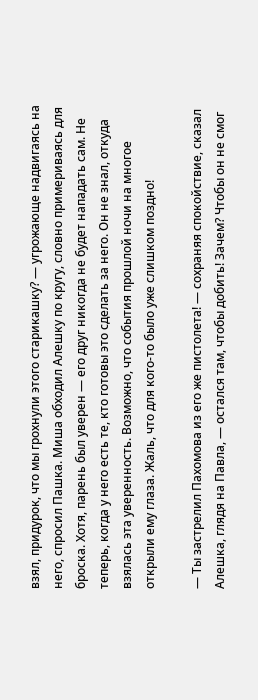взял, придурок, что мы грохнули этого старикашку? — угрожающе надвигаясь на него, спросил Пашка. Миша обходил Алешку по кругу, словно примериваясь для броска. Хотя, парень был уверен — его друг никогда не будет нападать сам. Не теперь, когда у него есть те, кто готовы это сделать за него. Он не знал, откуда взялась эта уверенность. Возможно, что события прошлой ночи на многое открыли ему глаза. Жаль, что для кого-то было уже слишком поздно!

— Ты застрелил Пахомова из его же пистолета! — сохраняя спокойствие, сказал Алешка, глядя на Павла, — остался там, чтобы добить! Зачем? Чтобы он не смог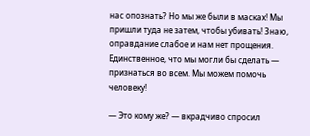нас опознать? Но мы же были в масках! Мы пришли туда не затем, чтобы убивать! Знаю, оправдание слабое и нам нет прощения. Единственное, что мы могли бы сделать — признаться во всем. Мы можем помочь человеку!

— Это кому же? — вкрадчиво спросил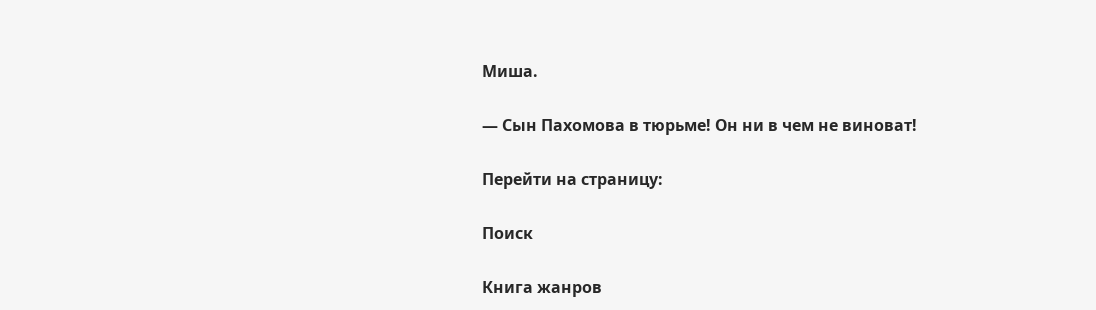Миша.

— Сын Пахомова в тюрьме! Он ни в чем не виноват!

Перейти на страницу:

Поиск

Книга жанров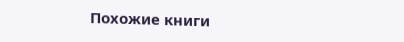Похожие книги